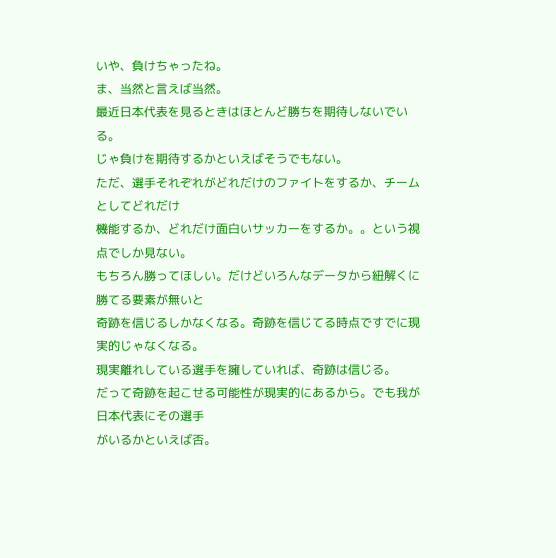いや、負けちゃったね。
ま、当然と言えば当然。
最近日本代表を見るときはほとんど勝ちを期待しないでいる。
じゃ負けを期待するかといえばそうでもない。
ただ、選手それぞれがどれだけのファイトをするか、チームとしてどれだけ
機能するか、どれだけ面白いサッカーをするか。。という視点でしか見ない。
もちろん勝ってほしい。だけどいろんなデータから紐解くに勝てる要素が無いと
奇跡を信じるしかなくなる。奇跡を信じてる時点ですでに現実的じゃなくなる。
現実離れしている選手を擁していれば、奇跡は信じる。
だって奇跡を起こせる可能性が現実的にあるから。でも我が日本代表にその選手
がいるかといえば否。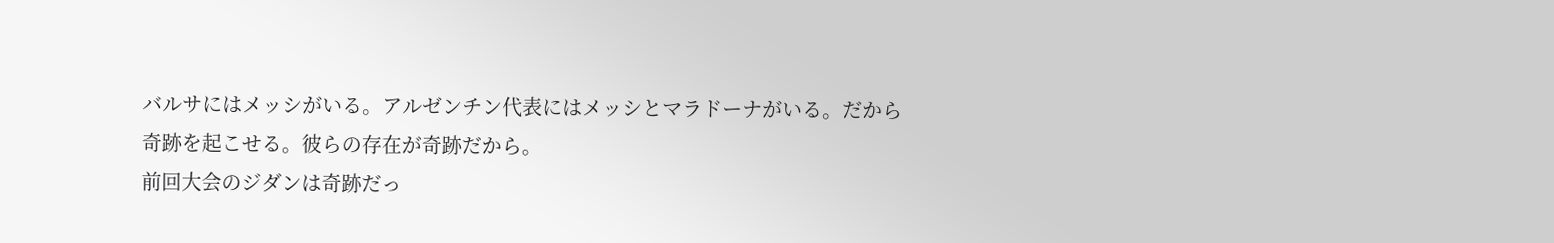バルサにはメッシがいる。アルゼンチン代表にはメッシとマラドーナがいる。だから
奇跡を起こせる。彼らの存在が奇跡だから。
前回大会のジダンは奇跡だっ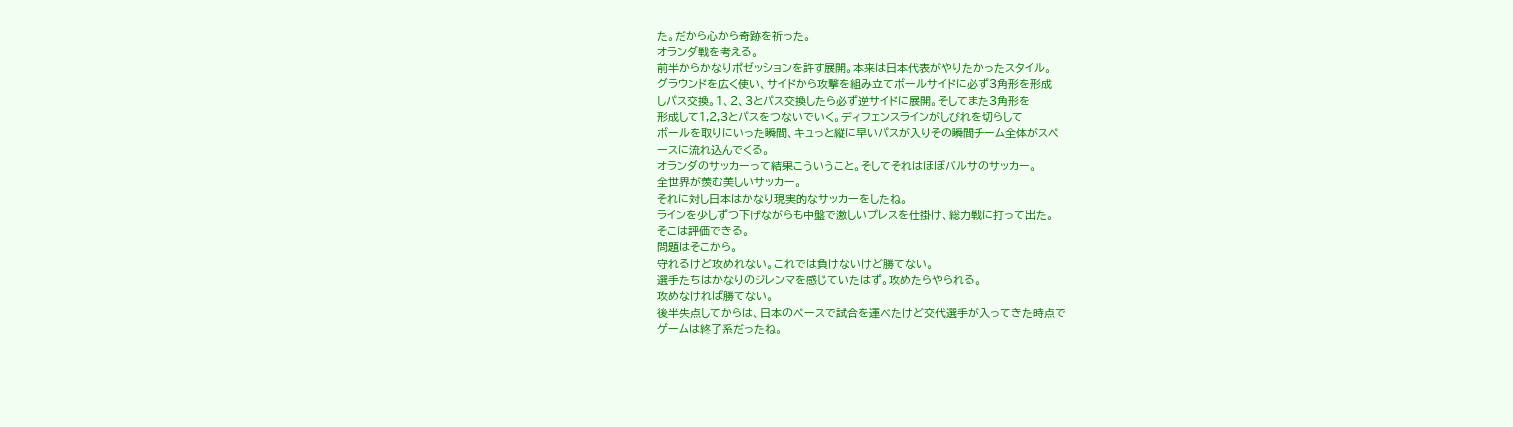た。だから心から奇跡を祈った。
オランダ戦を考える。
前半からかなりポゼッションを許す展開。本来は日本代表がやりたかったスタイル。
グラウンドを広く使い、サイドから攻撃を組み立てボールサイドに必ず3角形を形成
しパス交換。1、2、3とパス交換したら必ず逆サイドに展開。そしてまた3角形を
形成して1,2,3とパスをつないでいく。ディフェンスラインがしびれを切らして
ボールを取りにいった瞬間、キュっと縦に早いパスが入りその瞬間チーム全体がスペ
ースに流れ込んでくる。
オランダのサッカーって結果こういうこと。そしてそれはほぼバルサのサッカー。
全世界が羨む美しいサッカー。
それに対し日本はかなり現実的なサッカーをしたね。
ラインを少しずつ下げながらも中盤で激しいプレスを仕掛け、総力戦に打って出た。
そこは評価できる。
問題はそこから。
守れるけど攻めれない。これでは負けないけど勝てない。
選手たちはかなりのジレンマを感じていたはず。攻めたらやられる。
攻めなければ勝てない。
後半失点してからは、日本のペースで試合を運べたけど交代選手が入ってきた時点で
ゲームは終了系だったね。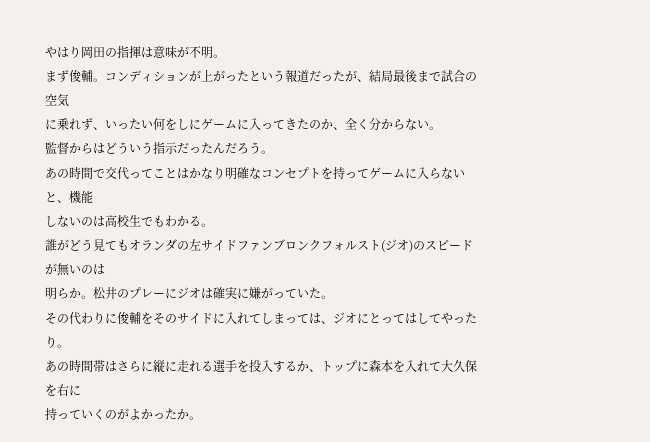やはり岡田の指揮は意味が不明。
まず俊輔。コンディションが上がったという報道だったが、結局最後まで試合の空気
に乗れず、いったい何をしにゲームに入ってきたのか、全く分からない。
監督からはどういう指示だったんだろう。
あの時間で交代ってことはかなり明確なコンセプトを持ってゲームに入らないと、機能
しないのは高校生でもわかる。
誰がどう見てもオランダの左サイドファンブロンクフォルスト(ジオ)のスピードが無いのは
明らか。松井のプレーにジオは確実に嫌がっていた。
その代わりに俊輔をそのサイドに入れてしまっては、ジオにとってはしてやったり。
あの時間帯はさらに縦に走れる選手を投入するか、トップに森本を入れて大久保を右に
持っていくのがよかったか。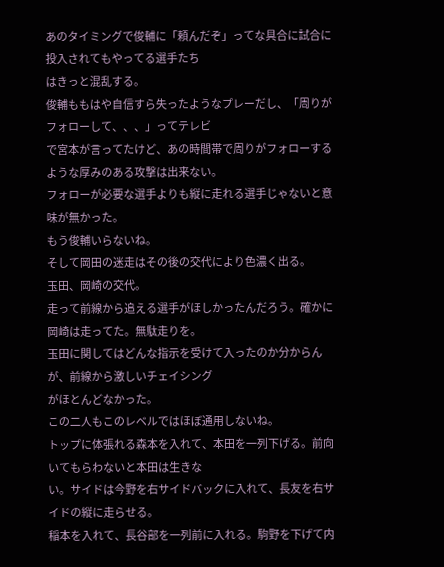あのタイミングで俊輔に「頼んだぞ」ってな具合に試合に投入されてもやってる選手たち
はきっと混乱する。
俊輔ももはや自信すら失ったようなプレーだし、「周りがフォローして、、、」ってテレビ
で宮本が言ってたけど、あの時間帯で周りがフォローするような厚みのある攻撃は出来ない。
フォローが必要な選手よりも縦に走れる選手じゃないと意味が無かった。
もう俊輔いらないね。
そして岡田の迷走はその後の交代により色濃く出る。
玉田、岡崎の交代。
走って前線から追える選手がほしかったんだろう。確かに岡崎は走ってた。無駄走りを。
玉田に関してはどんな指示を受けて入ったのか分からんが、前線から激しいチェイシング
がほとんどなかった。
この二人もこのレベルではほぼ通用しないね。
トップに体張れる森本を入れて、本田を一列下げる。前向いてもらわないと本田は生きな
い。サイドは今野を右サイドバックに入れて、長友を右サイドの縦に走らせる。
稲本を入れて、長谷部を一列前に入れる。駒野を下げて内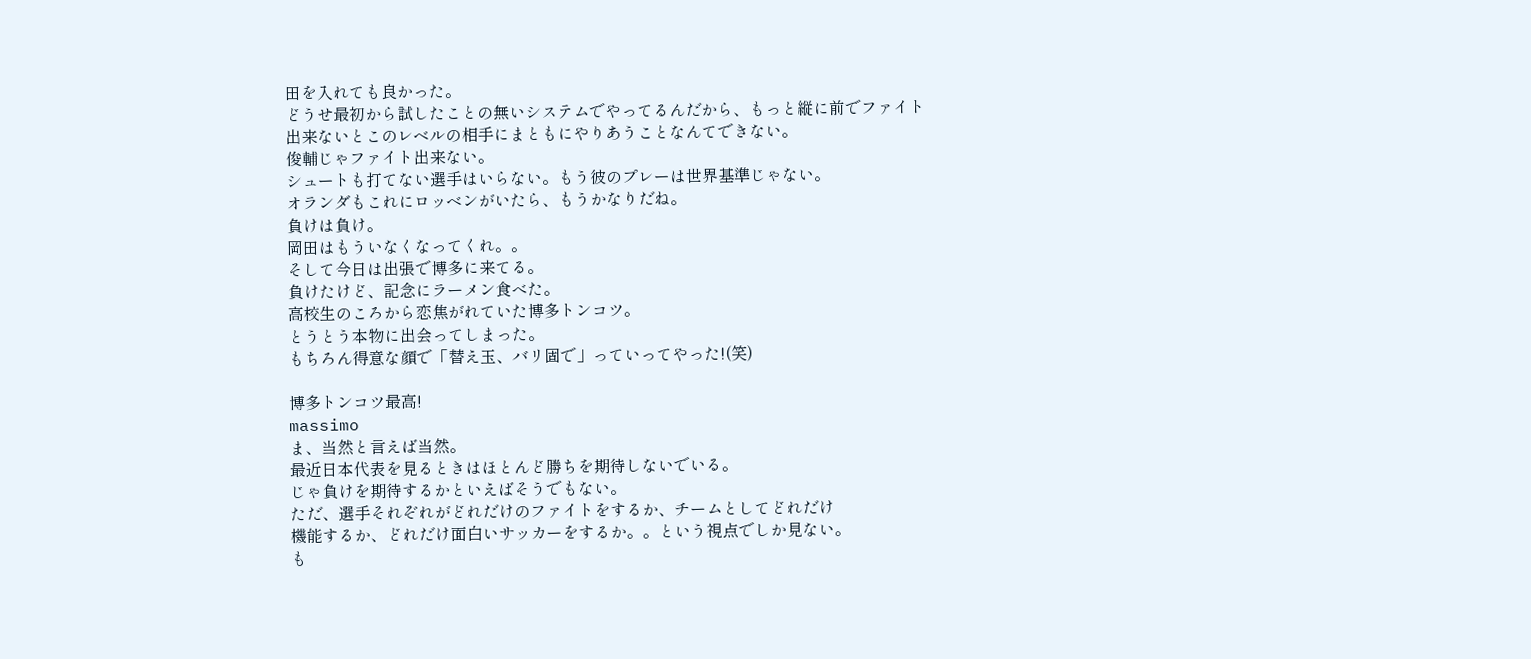田を入れても良かった。
どうせ最初から試したことの無いシステムでやってるんだから、もっと縦に前でファイト
出来ないとこのレベルの相手にまともにやりあうことなんてできない。
俊輔じゃファイト出来ない。
シュートも打てない選手はいらない。もう彼のプレーは世界基準じゃない。
オランダもこれにロッベンがいたら、もうかなりだね。
負けは負け。
岡田はもういなくなってくれ。。
そして今日は出張で博多に来てる。
負けたけど、記念にラーメン食べた。
高校生のころから恋焦がれていた博多トンコツ。
とうとう本物に出会ってしまった。
もちろん得意な顔で「替え玉、バリ固で」っていってやった!(笑)

博多トンコツ最高!
massimo
ま、当然と言えば当然。
最近日本代表を見るときはほとんど勝ちを期待しないでいる。
じゃ負けを期待するかといえばそうでもない。
ただ、選手それぞれがどれだけのファイトをするか、チームとしてどれだけ
機能するか、どれだけ面白いサッカーをするか。。という視点でしか見ない。
も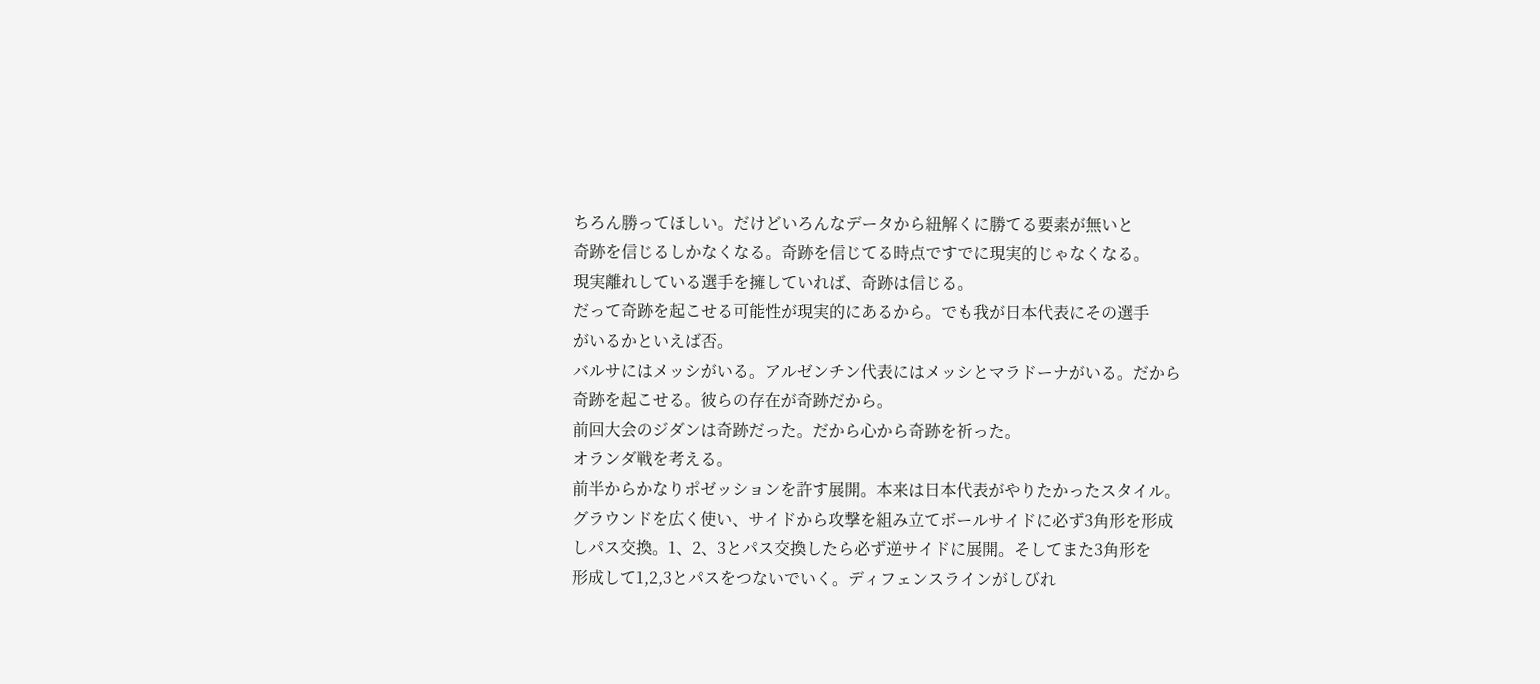ちろん勝ってほしい。だけどいろんなデータから紐解くに勝てる要素が無いと
奇跡を信じるしかなくなる。奇跡を信じてる時点ですでに現実的じゃなくなる。
現実離れしている選手を擁していれば、奇跡は信じる。
だって奇跡を起こせる可能性が現実的にあるから。でも我が日本代表にその選手
がいるかといえば否。
バルサにはメッシがいる。アルゼンチン代表にはメッシとマラドーナがいる。だから
奇跡を起こせる。彼らの存在が奇跡だから。
前回大会のジダンは奇跡だった。だから心から奇跡を祈った。
オランダ戦を考える。
前半からかなりポゼッションを許す展開。本来は日本代表がやりたかったスタイル。
グラウンドを広く使い、サイドから攻撃を組み立てボールサイドに必ず3角形を形成
しパス交換。1、2、3とパス交換したら必ず逆サイドに展開。そしてまた3角形を
形成して1,2,3とパスをつないでいく。ディフェンスラインがしびれ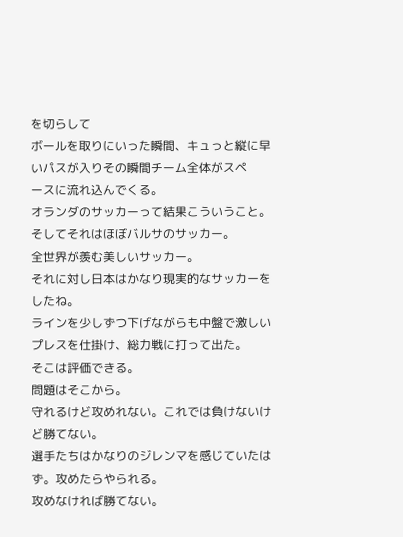を切らして
ボールを取りにいった瞬間、キュっと縦に早いパスが入りその瞬間チーム全体がスペ
ースに流れ込んでくる。
オランダのサッカーって結果こういうこと。そしてそれはほぼバルサのサッカー。
全世界が羨む美しいサッカー。
それに対し日本はかなり現実的なサッカーをしたね。
ラインを少しずつ下げながらも中盤で激しいプレスを仕掛け、総力戦に打って出た。
そこは評価できる。
問題はそこから。
守れるけど攻めれない。これでは負けないけど勝てない。
選手たちはかなりのジレンマを感じていたはず。攻めたらやられる。
攻めなければ勝てない。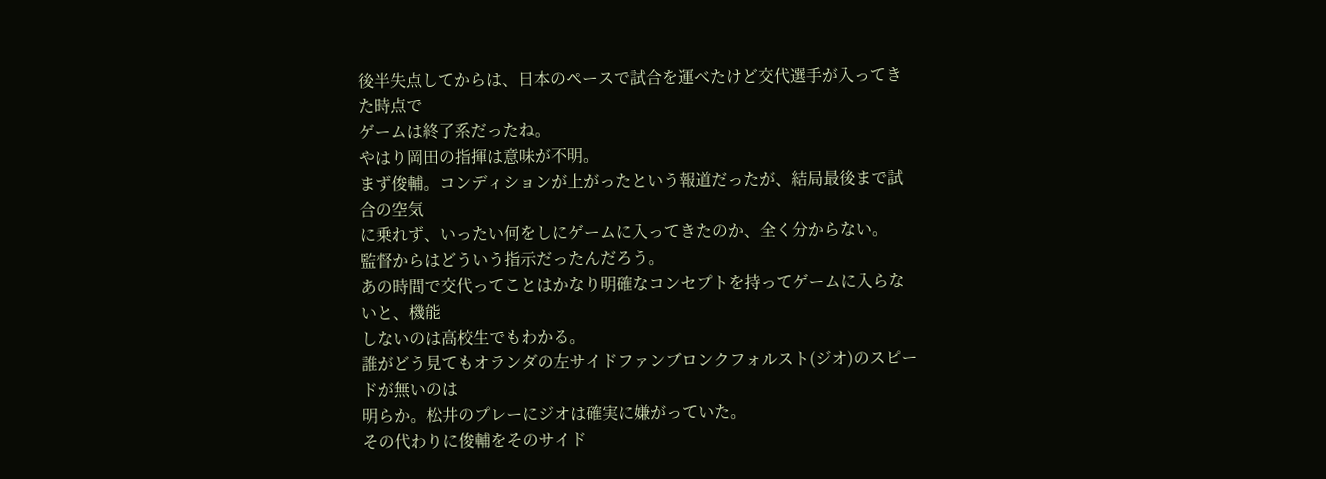後半失点してからは、日本のペースで試合を運べたけど交代選手が入ってきた時点で
ゲームは終了系だったね。
やはり岡田の指揮は意味が不明。
まず俊輔。コンディションが上がったという報道だったが、結局最後まで試合の空気
に乗れず、いったい何をしにゲームに入ってきたのか、全く分からない。
監督からはどういう指示だったんだろう。
あの時間で交代ってことはかなり明確なコンセプトを持ってゲームに入らないと、機能
しないのは高校生でもわかる。
誰がどう見てもオランダの左サイドファンブロンクフォルスト(ジオ)のスピードが無いのは
明らか。松井のプレーにジオは確実に嫌がっていた。
その代わりに俊輔をそのサイド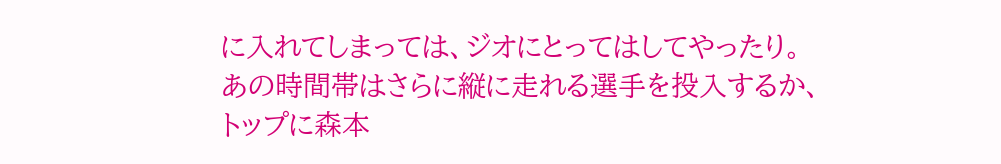に入れてしまっては、ジオにとってはしてやったり。
あの時間帯はさらに縦に走れる選手を投入するか、トップに森本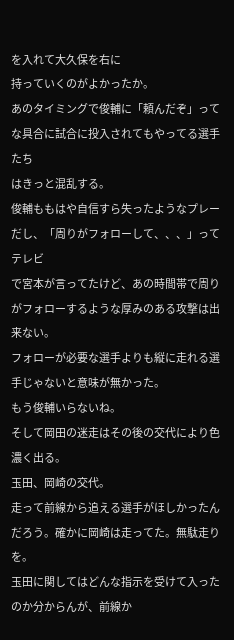を入れて大久保を右に
持っていくのがよかったか。
あのタイミングで俊輔に「頼んだぞ」ってな具合に試合に投入されてもやってる選手たち
はきっと混乱する。
俊輔ももはや自信すら失ったようなプレーだし、「周りがフォローして、、、」ってテレビ
で宮本が言ってたけど、あの時間帯で周りがフォローするような厚みのある攻撃は出来ない。
フォローが必要な選手よりも縦に走れる選手じゃないと意味が無かった。
もう俊輔いらないね。
そして岡田の迷走はその後の交代により色濃く出る。
玉田、岡崎の交代。
走って前線から追える選手がほしかったんだろう。確かに岡崎は走ってた。無駄走りを。
玉田に関してはどんな指示を受けて入ったのか分からんが、前線か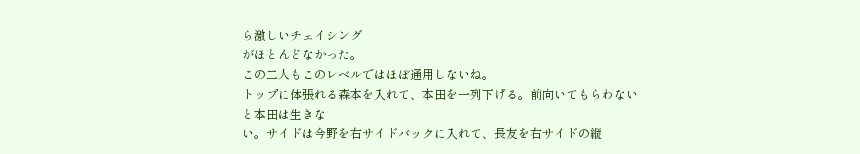ら激しいチェイシング
がほとんどなかった。
この二人もこのレベルではほぼ通用しないね。
トップに体張れる森本を入れて、本田を一列下げる。前向いてもらわないと本田は生きな
い。サイドは今野を右サイドバックに入れて、長友を右サイドの縦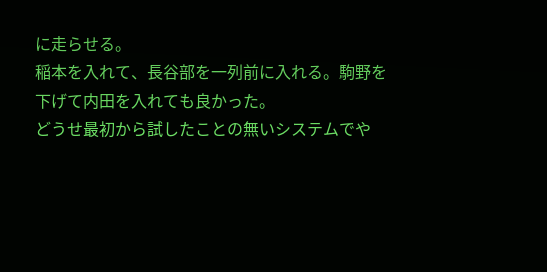に走らせる。
稲本を入れて、長谷部を一列前に入れる。駒野を下げて内田を入れても良かった。
どうせ最初から試したことの無いシステムでや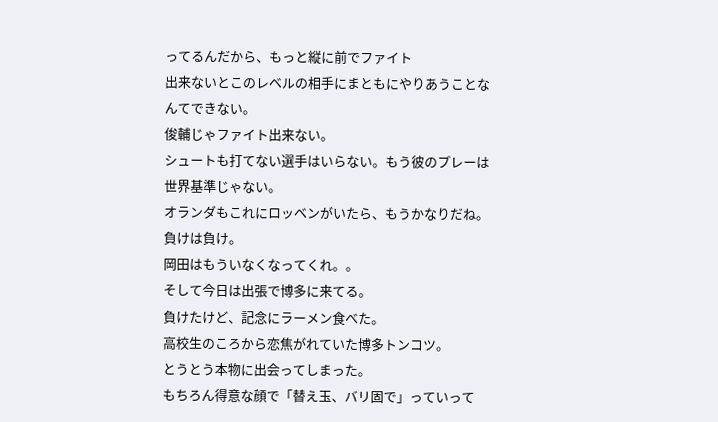ってるんだから、もっと縦に前でファイト
出来ないとこのレベルの相手にまともにやりあうことなんてできない。
俊輔じゃファイト出来ない。
シュートも打てない選手はいらない。もう彼のプレーは世界基準じゃない。
オランダもこれにロッベンがいたら、もうかなりだね。
負けは負け。
岡田はもういなくなってくれ。。
そして今日は出張で博多に来てる。
負けたけど、記念にラーメン食べた。
高校生のころから恋焦がれていた博多トンコツ。
とうとう本物に出会ってしまった。
もちろん得意な顔で「替え玉、バリ固で」っていって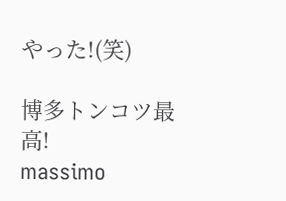やった!(笑)

博多トンコツ最高!
massimo